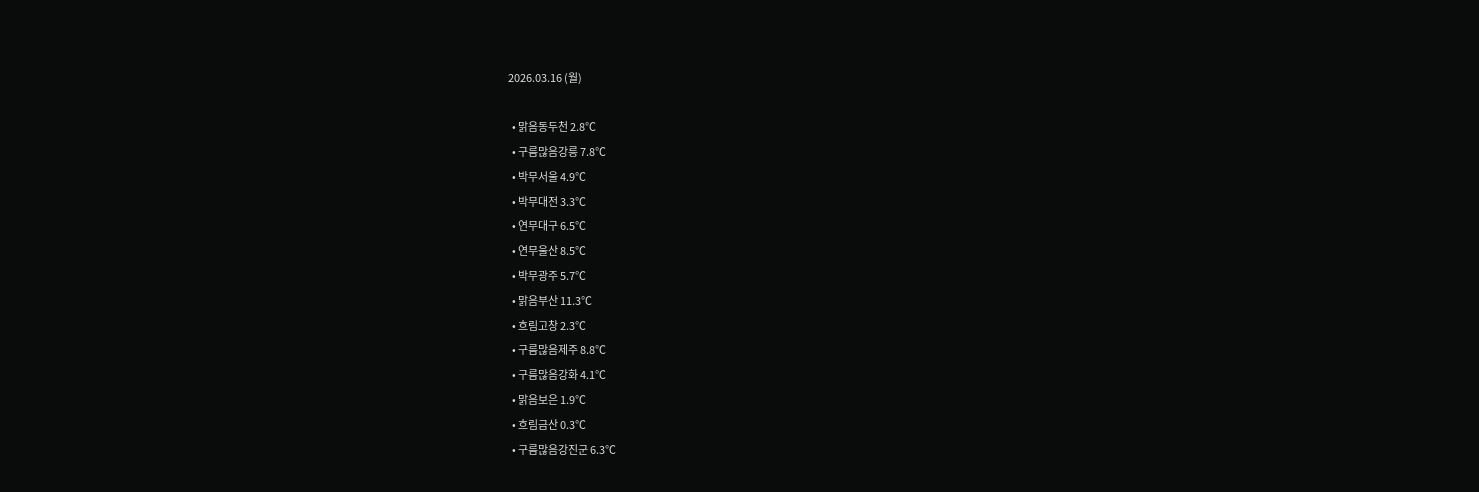2026.03.16 (월)

  • 맑음동두천 2.8℃
  • 구름많음강릉 7.8℃
  • 박무서울 4.9℃
  • 박무대전 3.3℃
  • 연무대구 6.5℃
  • 연무울산 8.5℃
  • 박무광주 5.7℃
  • 맑음부산 11.3℃
  • 흐림고창 2.3℃
  • 구름많음제주 8.8℃
  • 구름많음강화 4.1℃
  • 맑음보은 1.9℃
  • 흐림금산 0.3℃
  • 구름많음강진군 6.3℃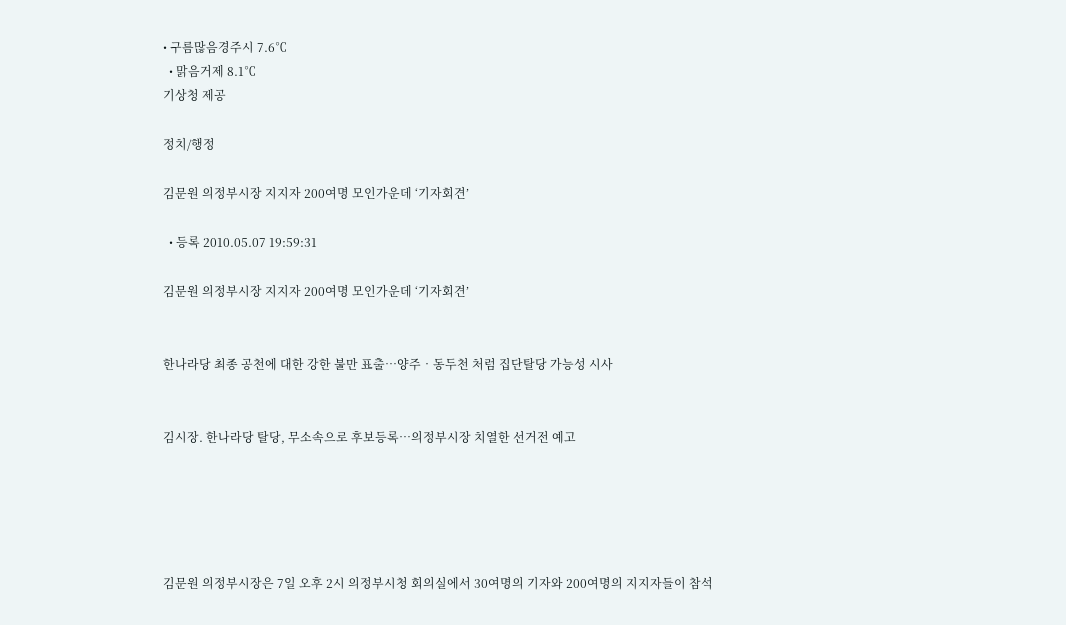• 구름많음경주시 7.6℃
  • 맑음거제 8.1℃
기상청 제공

정치/행정

김문원 의정부시장 지지자 200여명 모인가운데 ‘기자회견’

  • 등록 2010.05.07 19:59:31

김문원 의정부시장 지지자 200여명 모인가운데 ‘기자회견’


한나라당 최종 공천에 대한 강한 불만 표출…양주‧동두천 처럼 집단탈당 가능성 시사


김시장. 한나라당 탈당, 무소속으로 후보등록…의정부시장 치열한 선거전 예고





김문원 의정부시장은 7일 오후 2시 의정부시청 회의실에서 30여명의 기자와 200여명의 지지자들이 참석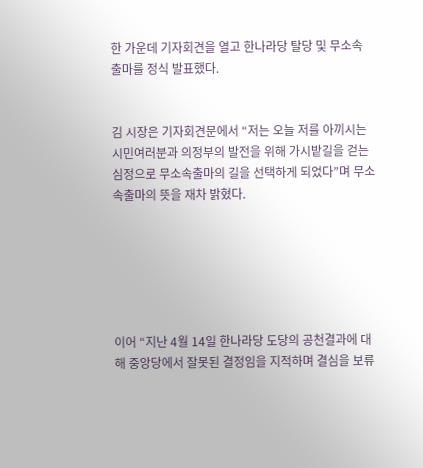한 가운데 기자회견을 열고 한나라당 탈당 및 무소속 출마를 정식 발표했다.


김 시장은 기자회견문에서 “저는 오늘 저를 아끼시는 시민여러분과 의정부의 발전을 위해 가시밭길을 걷는 심정으로 무소속출마의 길을 선택하게 되었다”며 무소속출마의 뜻을 재차 밝혔다.






이어 “지난 4월 14일 한나라당 도당의 공천결과에 대해 중앙당에서 잘못된 결정임을 지적하며 결심을 보류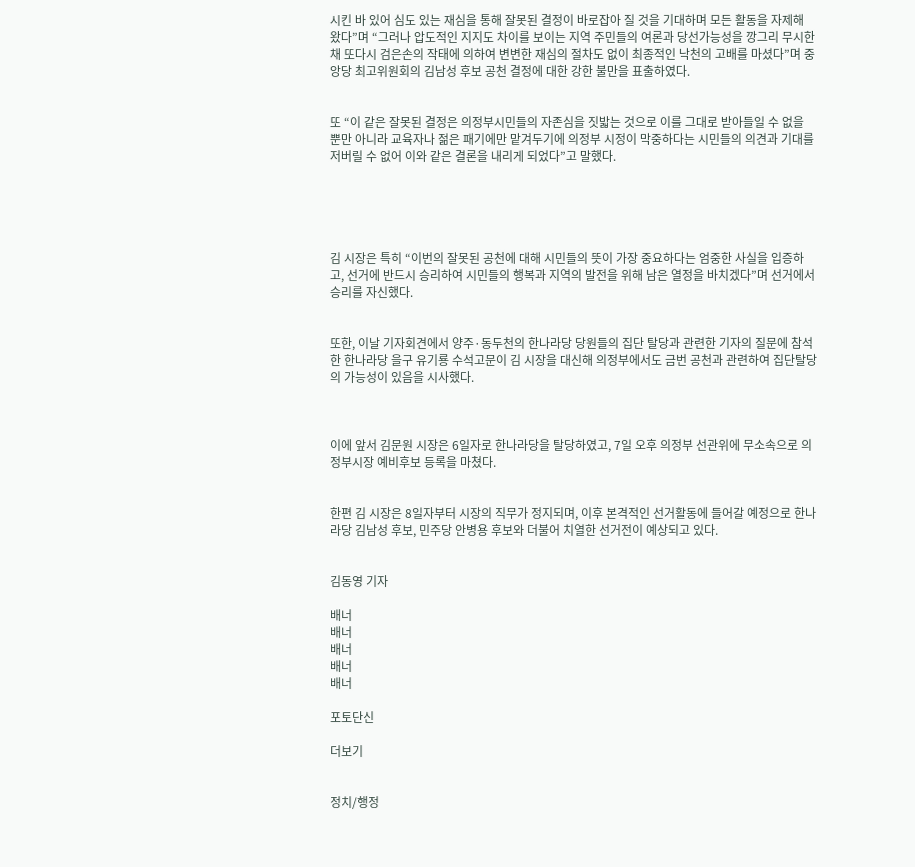시킨 바 있어 심도 있는 재심을 통해 잘못된 결정이 바로잡아 질 것을 기대하며 모든 활동을 자제해 왔다”며 “그러나 압도적인 지지도 차이를 보이는 지역 주민들의 여론과 당선가능성을 깡그리 무시한 채 또다시 검은손의 작태에 의하여 변변한 재심의 절차도 없이 최종적인 낙천의 고배를 마셨다”며 중앙당 최고위원회의 김남성 후보 공천 결정에 대한 강한 불만을 표출하였다.


또 “이 같은 잘못된 결정은 의정부시민들의 자존심을 짓밟는 것으로 이를 그대로 받아들일 수 없을 뿐만 아니라 교육자나 젊은 패기에만 맡겨두기에 의정부 시정이 막중하다는 시민들의 의견과 기대를 저버릴 수 없어 이와 같은 결론을 내리게 되었다”고 말했다.





김 시장은 특히 “이번의 잘못된 공천에 대해 시민들의 뜻이 가장 중요하다는 엄중한 사실을 입증하고, 선거에 반드시 승리하여 시민들의 행복과 지역의 발전을 위해 남은 열정을 바치겠다”며 선거에서 승리를 자신했다.


또한, 이날 기자회견에서 양주·동두천의 한나라당 당원들의 집단 탈당과 관련한 기자의 질문에 참석한 한나라당 을구 유기룡 수석고문이 김 시장을 대신해 의정부에서도 금번 공천과 관련하여 집단탈당의 가능성이 있음을 시사했다.



이에 앞서 김문원 시장은 6일자로 한나라당을 탈당하였고, 7일 오후 의정부 선관위에 무소속으로 의정부시장 예비후보 등록을 마쳤다.


한편 김 시장은 8일자부터 시장의 직무가 정지되며, 이후 본격적인 선거활동에 들어갈 예정으로 한나라당 김남성 후보, 민주당 안병용 후보와 더불어 치열한 선거전이 예상되고 있다.


김동영 기자

배너
배너
배너
배너
배너

포토단신

더보기


정치/행정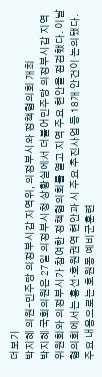더보기
박지혜 의원–민주당 의정부시갑 지역위, 의정부시와 정책협의회 개최
박지혜 국회의원은 27일 의정부시청 상황실에서 더불어민주당 의정부시갑 지역위원회와 의정부시가 참여한 정책협의회를 열고 지역 주요 현안을 점검했다. 이날 협의회에서는 흥선·호원권역 현안과 시 주요 추진사업 등 18개 안건이 논의됐다. 주요 내용으로는 호원동 예비군훈련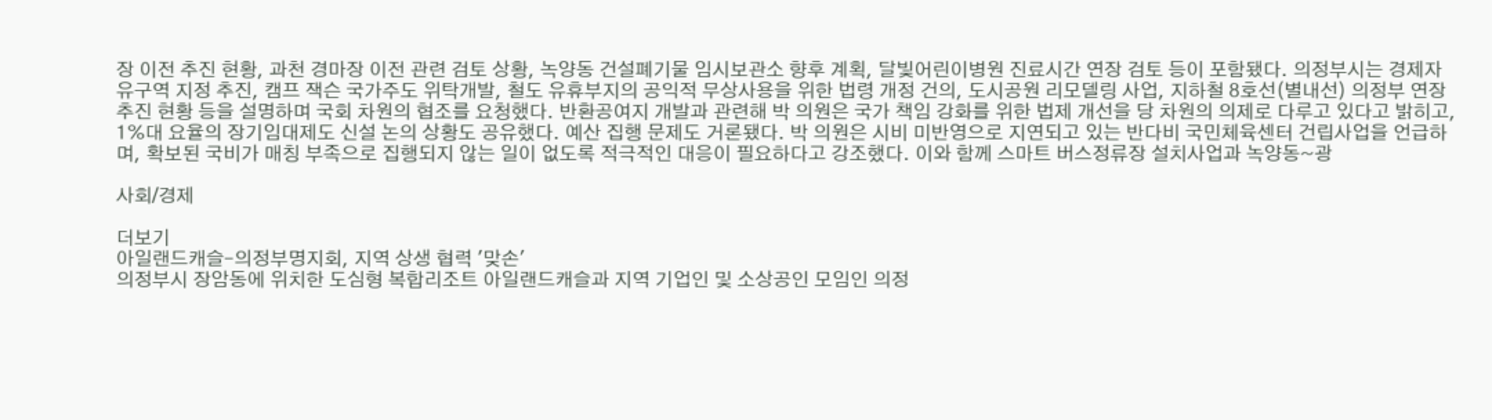장 이전 추진 현황, 과천 경마장 이전 관련 검토 상황, 녹양동 건설폐기물 임시보관소 향후 계획, 달빛어린이병원 진료시간 연장 검토 등이 포함됐다. 의정부시는 경제자유구역 지정 추진, 캠프 잭슨 국가주도 위탁개발, 철도 유휴부지의 공익적 무상사용을 위한 법령 개정 건의, 도시공원 리모델링 사업, 지하철 8호선(별내선) 의정부 연장 추진 현황 등을 설명하며 국회 차원의 협조를 요청했다. 반환공여지 개발과 관련해 박 의원은 국가 책임 강화를 위한 법제 개선을 당 차원의 의제로 다루고 있다고 밝히고, 1%대 요율의 장기임대제도 신설 논의 상황도 공유했다. 예산 집행 문제도 거론됐다. 박 의원은 시비 미반영으로 지연되고 있는 반다비 국민체육센터 건립사업을 언급하며, 확보된 국비가 매칭 부족으로 집행되지 않는 일이 없도록 적극적인 대응이 필요하다고 강조했다. 이와 함께 스마트 버스정류장 설치사업과 녹양동~광

사회/경제

더보기
아일랜드캐슬–의정부명지회, 지역 상생 협력 '맞손'
의정부시 장암동에 위치한 도심형 복합리조트 아일랜드캐슬과 지역 기업인 및 소상공인 모임인 의정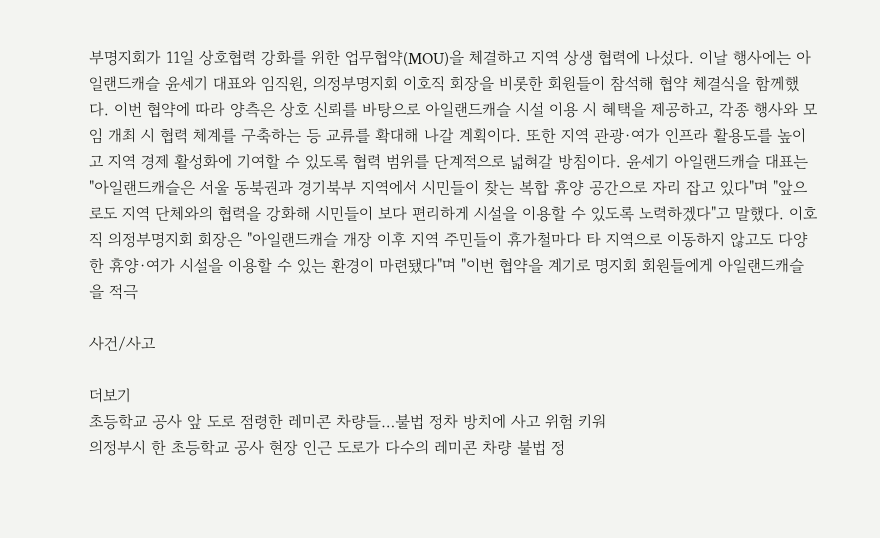부명지회가 11일 상호협력 강화를 위한 업무협약(MOU)을 체결하고 지역 상생 협력에 나섰다. 이날 행사에는 아일랜드캐슬 윤세기 대표와 임직원, 의정부명지회 이호직 회장을 비롯한 회원들이 참석해 협약 체결식을 함께했다. 이번 협약에 따라 양측은 상호 신뢰를 바탕으로 아일랜드캐슬 시설 이용 시 혜택을 제공하고, 각종 행사와 모임 개최 시 협력 체계를 구축하는 등 교류를 확대해 나갈 계획이다. 또한 지역 관광·여가 인프라 활용도를 높이고 지역 경제 활성화에 기여할 수 있도록 협력 범위를 단계적으로 넓혀갈 방침이다. 윤세기 아일랜드캐슬 대표는 "아일랜드캐슬은 서울 동북권과 경기북부 지역에서 시민들이 찾는 복합 휴양 공간으로 자리 잡고 있다"며 "앞으로도 지역 단체와의 협력을 강화해 시민들이 보다 편리하게 시설을 이용할 수 있도록 노력하겠다"고 말했다. 이호직 의정부명지회 회장은 "아일랜드캐슬 개장 이후 지역 주민들이 휴가철마다 타 지역으로 이동하지 않고도 다양한 휴양·여가 시설을 이용할 수 있는 환경이 마련됐다"며 "이번 협약을 계기로 명지회 회원들에게 아일랜드캐슬을 적극

사건/사고

더보기
초등학교 공사 앞 도로 점령한 레미콘 차량들…불법 정차 방치에 사고 위험 키워
의정부시 한 초등학교 공사 현장 인근 도로가 다수의 레미콘 차량 불법 정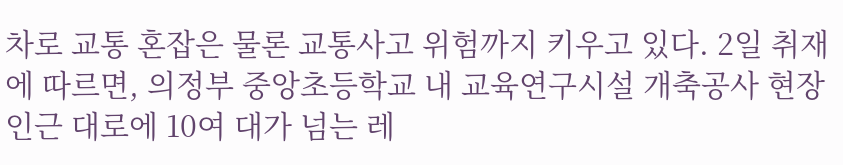차로 교통 혼잡은 물론 교통사고 위험까지 키우고 있다. 2일 취재에 따르면, 의정부 중앙초등학교 내 교육연구시설 개축공사 현장 인근 대로에 10여 대가 넘는 레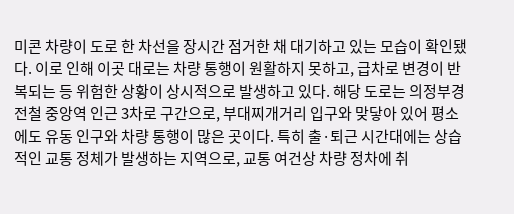미콘 차량이 도로 한 차선을 장시간 점거한 채 대기하고 있는 모습이 확인됐다. 이로 인해 이곳 대로는 차량 통행이 원활하지 못하고, 급차로 변경이 반복되는 등 위험한 상황이 상시적으로 발생하고 있다. 해당 도로는 의정부경전철 중앙역 인근 3차로 구간으로, 부대찌개거리 입구와 맞닿아 있어 평소에도 유동 인구와 차량 통행이 많은 곳이다. 특히 출·퇴근 시간대에는 상습적인 교통 정체가 발생하는 지역으로, 교통 여건상 차량 정차에 취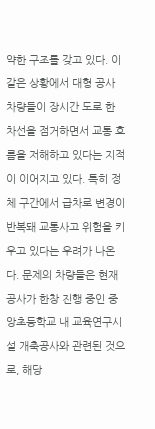약한 구조를 갖고 있다. 이 같은 상황에서 대형 공사 차량들이 장시간 도로 한 차선을 점거하면서 교통 흐름을 저해하고 있다는 지적이 이어지고 있다. 특히 정체 구간에서 급차로 변경이 반복돼 교통사고 위험을 키우고 있다는 우려가 나온다. 문제의 차량들은 현재 공사가 한창 진행 중인 중앙초등학교 내 교육연구시설 개축공사와 관련된 것으로, 해당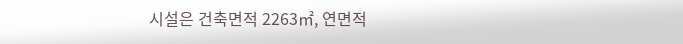시설은 건축면적 2263㎡, 연면적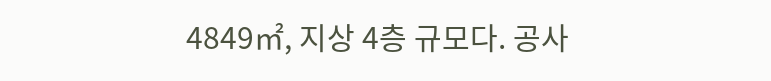4849㎡, 지상 4층 규모다. 공사